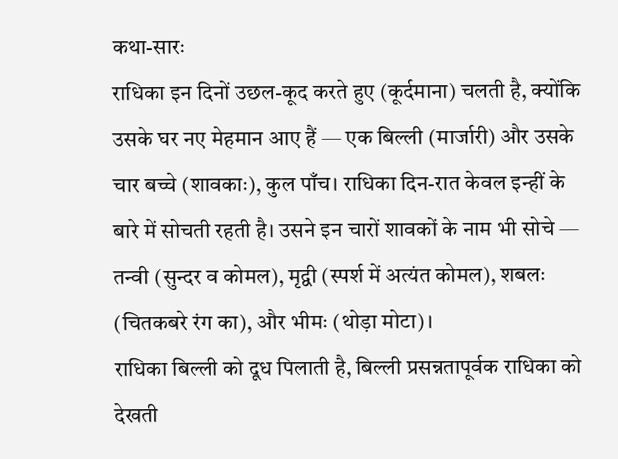कथा-सारः
राधिका इन दिनों उछल-कूद करते हुए (कूर्दमाना) चलती है, क्योंकि उसके घर नए मेहमान आए हैं — एक बिल्ली (मार्जारी) और उसके चार बच्चे (शावकाः), कुल पाँच। राधिका दिन-रात केवल इन्हीं के बारे में सोचती रहती है। उसने इन चारों शावकों के नाम भी सोचे — तन्वी (सुन्दर व कोमल), मृद्वी (स्पर्श में अत्यंत कोमल), शबलः (चितकबरे रंग का), और भीमः (थोड़ा मोटा)।
राधिका बिल्ली को दूध पिलाती है, बिल्ली प्रसन्नतापूर्वक राधिका को देखती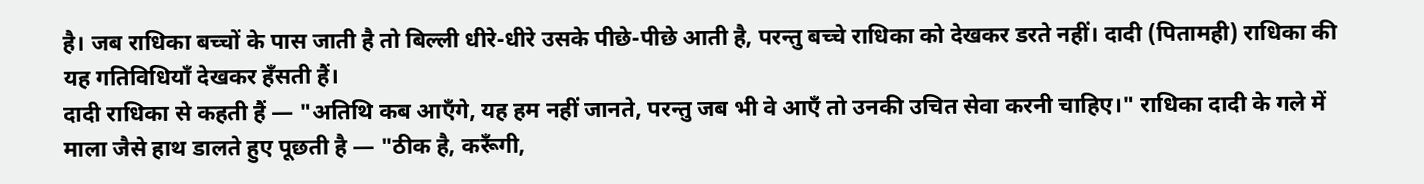है। जब राधिका बच्चों के पास जाती है तो बिल्ली धीरे-धीरे उसके पीछे-पीछे आती है, परन्तु बच्चे राधिका को देखकर डरते नहीं। दादी (पितामही) राधिका की यह गतिविधियाँ देखकर हँसती हैं।
दादी राधिका से कहती हैं — "अतिथि कब आएँगे, यह हम नहीं जानते, परन्तु जब भी वे आएँ तो उनकी उचित सेवा करनी चाहिए।" राधिका दादी के गले में माला जैसे हाथ डालते हुए पूछती है — "ठीक है, करूँगी,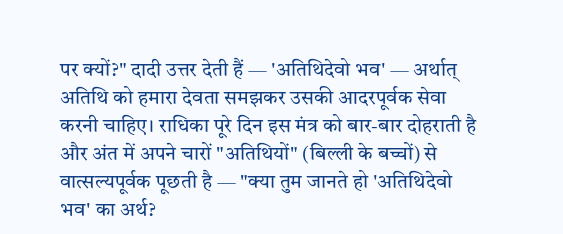पर क्यों?" दादी उत्तर देती हैं — 'अतिथिदेवो भव' — अर्थात् अतिथि को हमारा देवता समझकर उसकी आदरपूर्वक सेवा करनी चाहिए। राधिका पूरे दिन इस मंत्र को बार-बार दोहराती है और अंत में अपने चारों "अतिथियों" (बिल्ली के बच्चों) से वात्सल्यपूर्वक पूछती है — "क्या तुम जानते हो 'अतिथिदेवो भव' का अर्थ?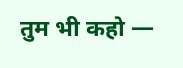तुम भी कहो —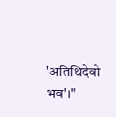'अतिथिदेवो भव'।"